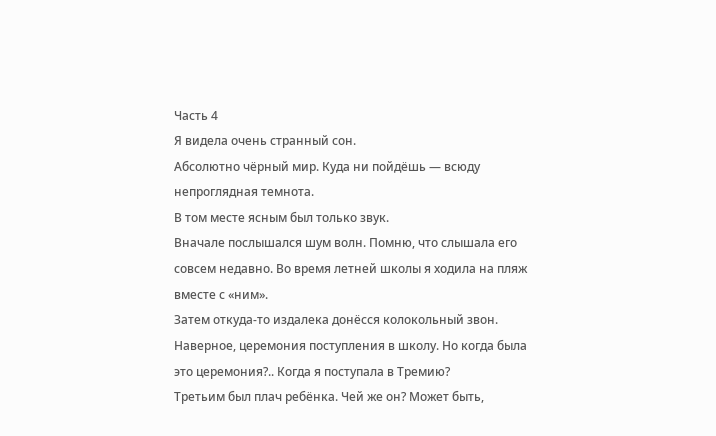Часть 4
Я видела очень странный сон.
Абсолютно чёрный мир. Куда ни пойдёшь — всюду непроглядная темнота.
В том месте ясным был только звук.
Вначале послышался шум волн. Помню, что слышала его совсем недавно. Во время летней школы я ходила на пляж вместе с «ним».
Затем откуда-то издалека донёсся колокольный звон. Наверное, церемония поступления в школу. Но когда была это церемония?.. Когда я поступала в Тремию?
Третьим был плач ребёнка. Чей же он? Может быть,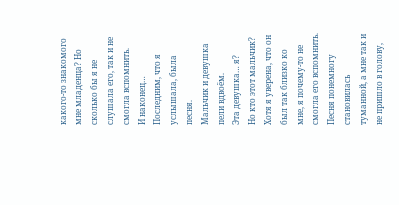какого-то знакомого мне младенца? Но сколько бы я не слушала его, так и не смогла вспомнить.
И наконец…
Последним, что я услышала, была песня.
Мальчик и девушка пели вдвоём.
Эта девушка… я?
Но кто этот мальчик? Хотя я уверена, что он был так близко ко мне, я почему-то не смогла его вспомнить.
Песня понемногу становилась туманной, а мне так и не пришло в голову,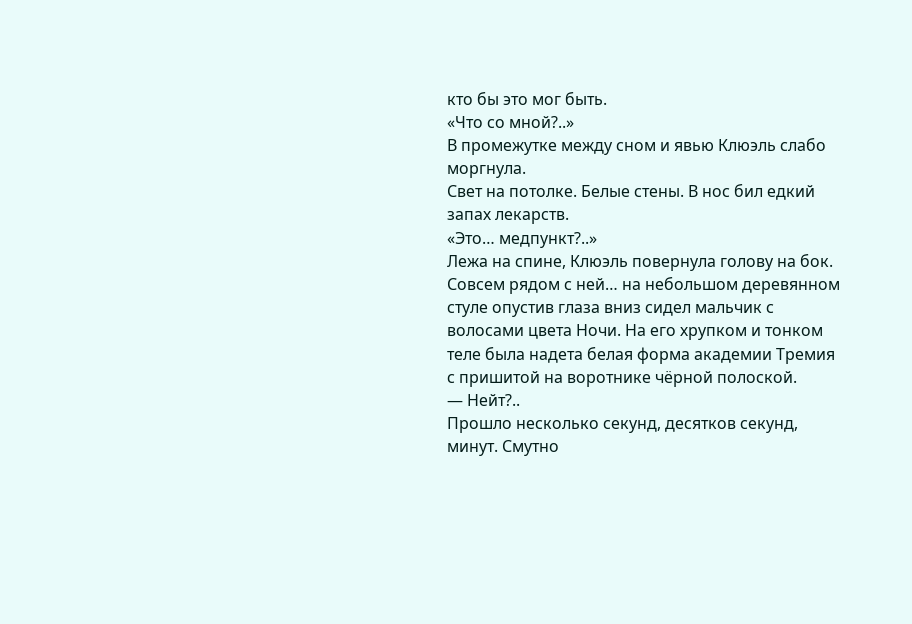кто бы это мог быть.
«Что со мной?..»
В промежутке между сном и явью Клюэль слабо моргнула.
Свет на потолке. Белые стены. В нос бил едкий запах лекарств.
«Это… медпункт?..»
Лежа на спине, Клюэль повернула голову на бок. Совсем рядом с ней… на небольшом деревянном стуле опустив глаза вниз сидел мальчик с волосами цвета Ночи. На его хрупком и тонком теле была надета белая форма академии Тремия с пришитой на воротнике чёрной полоской.
— Нейт?..
Прошло несколько секунд, десятков секунд, минут. Смутно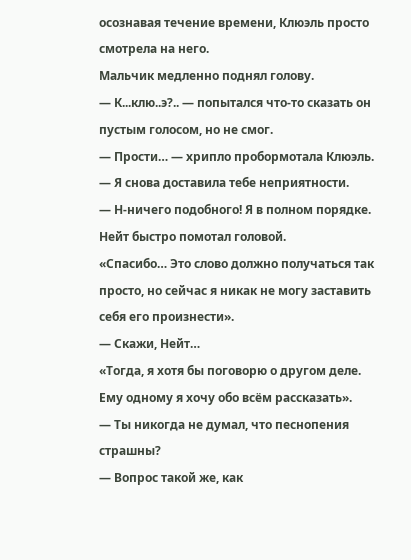осознавая течение времени, Клюэль просто смотрела на него.
Мальчик медленно поднял голову.
— К...клю..э?.. — попытался что-то сказать он пустым голосом, но не смог.
— Прости… — хрипло пробормотала Клюэль. — Я снова доставила тебе неприятности.
— Н-ничего подобного! Я в полном порядке.
Нейт быстро помотал головой.
«Спасибо… Это слово должно получаться так просто, но сейчас я никак не могу заставить себя его произнести».
— Скажи, Нейт…
«Тогда, я хотя бы поговорю о другом деле. Ему одному я хочу обо всём рассказать».
— Ты никогда не думал, что песнопения страшны?
— Вопрос такой же, как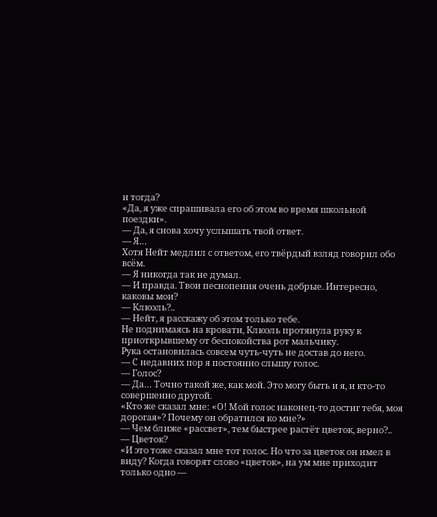и тогда?
«Да, я уже спрашивала его об этом во время школьной поездки».
— Да, я снова хочу услышать твой ответ.
— Я…
Хотя Нейт медлил с ответом, его твёрдый взляд говорил обо всём.
— Я никогда так не думал.
— И правда. Твои песнопения очень добрые. Интересно, каковы мои?
— Клюэль?..
— Нейт, я расскажу об этом только тебе.
Не поднимаясь на кровати, Клюэль протянула руку к приоткрывшему от беспокойства рот мальчику.
Рука остановилась совсем чуть-чуть не достав до него.
— С недавних пор я постоянно слышу голос.
— Голос?
— Да… Точно такой же, как мой. Это могу быть и я, и кто-то совершенно другой.
«Кто же сказал мне: «О! Мой голос наконец-то достиг тебя, моя дорогая»? Почему он обратился ко мне?»
— Чем ближе «рассвет», тем быстрее растёт цветок, верно?..
— Цветок?
«И это тоже сказал мне тот голос. Но что за цветок он имел в виду? Когда говорят слово «цветок», на ум мне приходит только одно —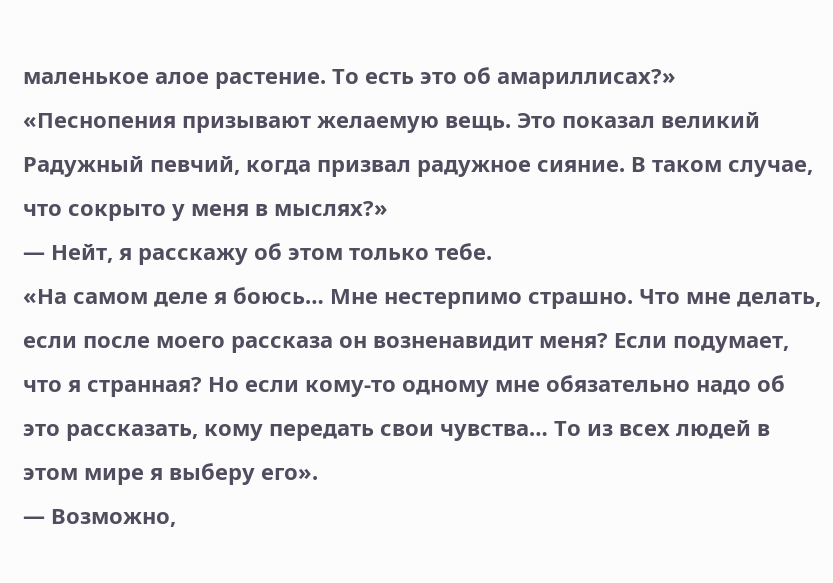маленькое алое растение. То есть это об амариллисах?»
«Песнопения призывают желаемую вещь. Это показал великий Радужный певчий, когда призвал радужное сияние. В таком случае, что сокрыто у меня в мыслях?»
— Нейт, я расскажу об этом только тебе.
«На самом деле я боюсь… Мне нестерпимо страшно. Что мне делать, если после моего рассказа он возненавидит меня? Если подумает, что я странная? Но если кому-то одному мне обязательно надо об это рассказать, кому передать свои чувства… То из всех людей в этом мире я выберу его».
— Возможно,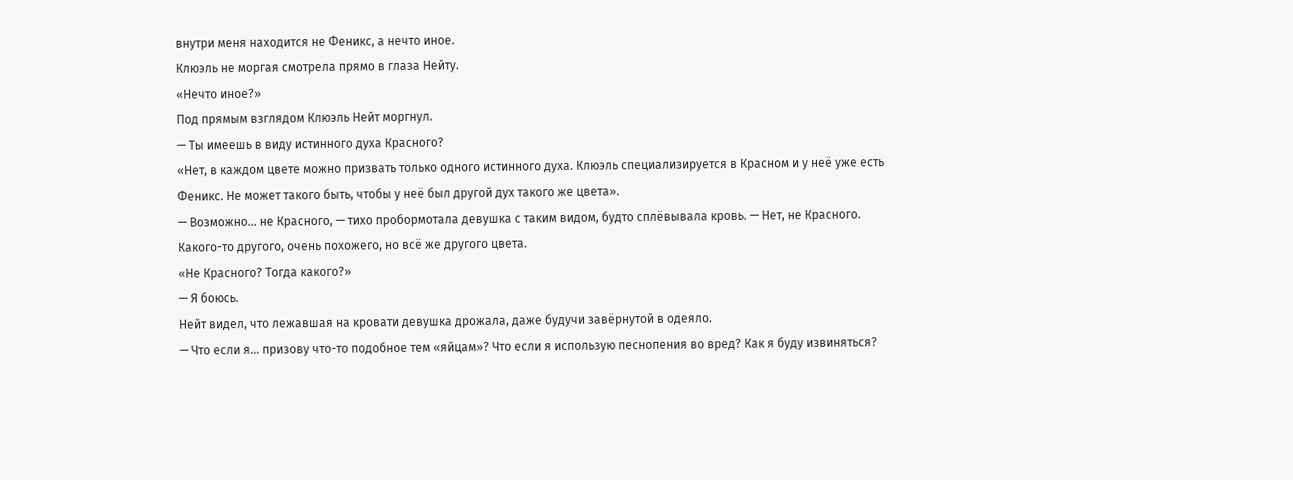внутри меня находится не Феникс, а нечто иное.
Клюэль не моргая смотрела прямо в глаза Нейту.
«Нечто иное?»
Под прямым взглядом Клюэль Нейт моргнул.
— Ты имеешь в виду истинного духа Красного?
«Нет, в каждом цвете можно призвать только одного истинного духа. Клюэль специализируется в Красном и у неё уже есть Феникс. Не может такого быть, чтобы у неё был другой дух такого же цвета».
— Возможно... не Красного, — тихо пробормотала девушка с таким видом, будто сплёвывала кровь. — Нет, не Красного. Какого-то другого, очень похожего, но всё же другого цвета.
«Не Красного? Тогда какого?»
— Я боюсь.
Нейт видел, что лежавшая на кровати девушка дрожала, даже будучи завёрнутой в одеяло.
— Что если я… призову что-то подобное тем «яйцам»? Что если я использую песнопения во вред? Как я буду извиняться?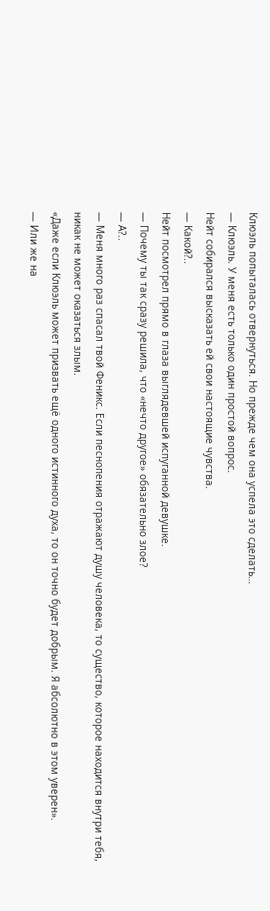Клюэль попыталась отвернуться. Но прежде чем она успела это сделать…
— Клюэль. У меня есть только один простой вопрос.
Нейт собирался высказать ей свои настоящие чувства.
— Какой?..
Нейт посмотрел прямо в глаза выглядевшей испуганной девушке.
— Почему ты так сразу решила, что «нечто другое» обязательно злое?
— А?..
— Меня много раз спасал твой Феникс. Если песнопения отражают душу человека, то существо, которое находится внутри тебя, никак не может оказаться злым.
«Даже если Клюэль может призвать ещё одного истинного духа, то он точно будет добрым. Я абсолютно в этом уверен».
— Или же на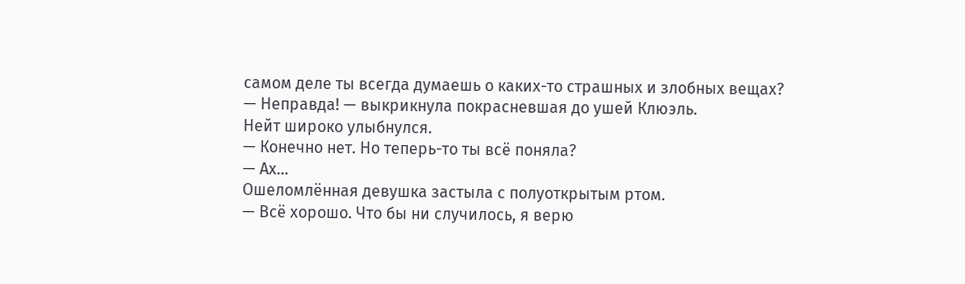самом деле ты всегда думаешь о каких-то страшных и злобных вещах?
— Неправда! — выкрикнула покрасневшая до ушей Клюэль.
Нейт широко улыбнулся.
— Конечно нет. Но теперь-то ты всё поняла?
— Ах…
Ошеломлённая девушка застыла с полуоткрытым ртом.
— Всё хорошо. Что бы ни случилось, я верю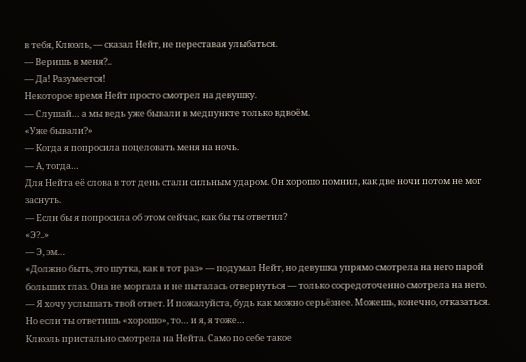в тебя, Клюэль, — сказал Нейт, не переставая улыбаться.
— Веришь в меня?..
— Да! Разумеется!
Некоторое время Нейт просто смотрел на девушку.
— Слушай… а мы ведь уже бывали в медпункте только вдвоём.
«Уже бывали?»
— Когда я попросила поцеловать меня на ночь.
— А, тогда…
Для Нейта её слова в тот день стали сильным ударом. Он хорошо помнил, как две ночи потом не мог заснуть.
— Если бы я попросила об этом сейчас, как бы ты ответил?
«Э?..»
— Э, эм…
«Должно быть, это шутка, как в тот раз» — подумал Нейт, но девушка упрямо смотрела на него парой больших глаз. Она не моргала и не пыталась отвернуться — только сосредоточенно смотрела на него.
— Я хочу услышать твой ответ. И пожалуйста, будь как можно серьёзнее. Можешь, конечно, отказаться. Но если ты ответишь «хорошо», то… и я, я тоже…
Клюэль пристально смотрела на Нейта. Само по себе такое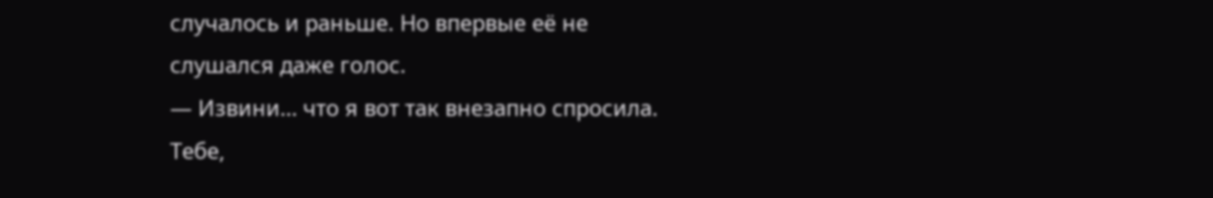случалось и раньше. Но впервые её не слушался даже голос.
— Извини… что я вот так внезапно спросила. Тебе,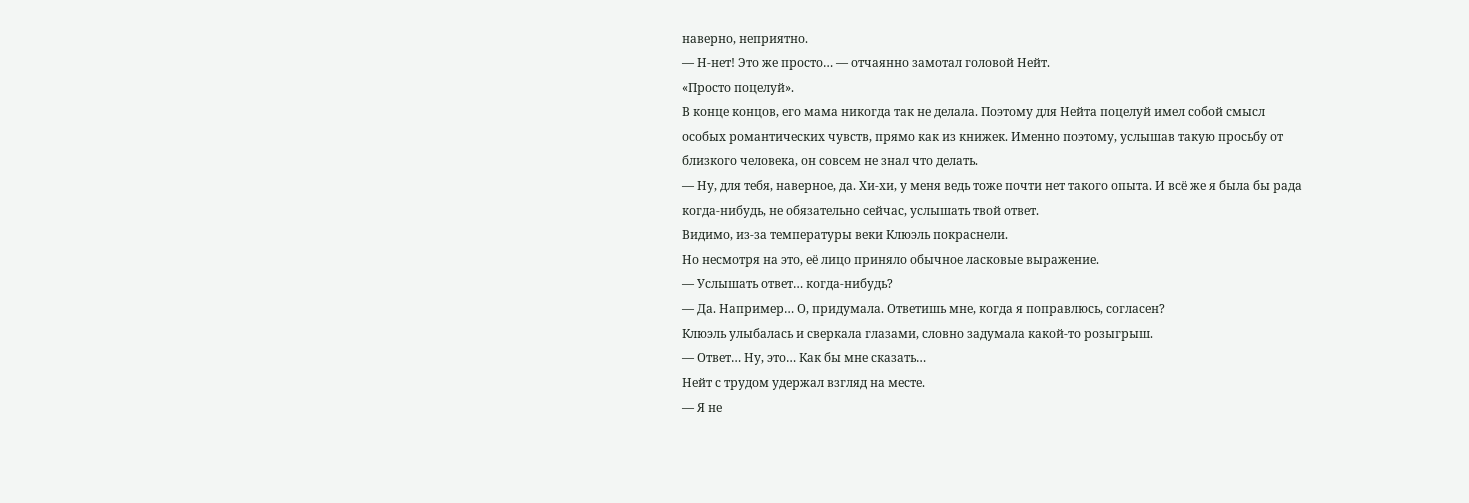наверно, неприятно.
— Н-нет! Это же просто… — отчаянно замотал головой Нейт.
«Просто поцелуй».
В конце концов, его мама никогда так не делала. Поэтому для Нейта поцелуй имел собой смысл особых романтических чувств, прямо как из книжек. Именно поэтому, услышав такую просьбу от близкого человека, он совсем не знал что делать.
— Ну, для тебя, наверное, да. Хи-хи, у меня ведь тоже почти нет такого опыта. И всё же я была бы рада когда-нибудь, не обязательно сейчас, услышать твой ответ.
Видимо, из-за температуры веки Клюэль покраснели.
Но несмотря на это, её лицо приняло обычное ласковые выражение.
— Услышать ответ… когда-нибудь?
— Да. Например… О, придумала. Ответишь мне, когда я поправлюсь, согласен?
Клюэль улыбалась и сверкала глазами, словно задумала какой-то розыгрыш.
— Ответ… Ну, это… Как бы мне сказать…
Нейт с трудом удержал взгляд на месте.
— Я не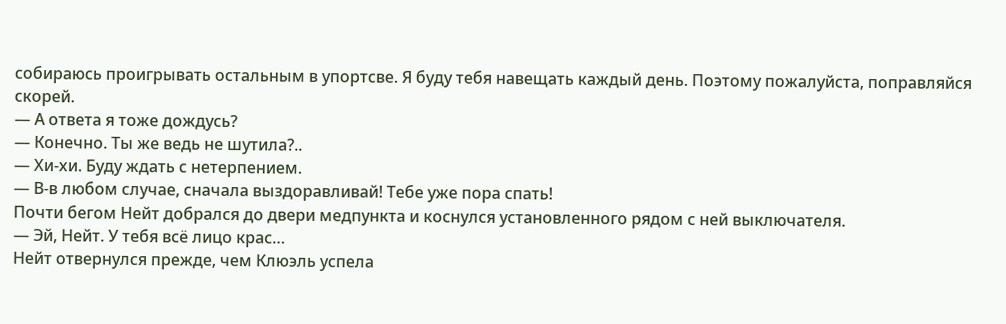собираюсь проигрывать остальным в упортсве. Я буду тебя навещать каждый день. Поэтому пожалуйста, поправляйся скорей.
— А ответа я тоже дождусь?
— Конечно. Ты же ведь не шутила?..
— Хи-хи. Буду ждать с нетерпением.
— В-в любом случае, сначала выздоравливай! Тебе уже пора спать!
Почти бегом Нейт добрался до двери медпункта и коснулся установленного рядом с ней выключателя.
— Эй, Нейт. У тебя всё лицо крас…
Нейт отвернулся прежде, чем Клюэль успела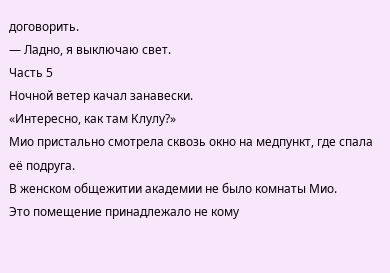договорить.
— Ладно, я выключаю свет.
Часть 5
Ночной ветер качал занавески.
«Интересно, как там Клулу?»
Мио пристально смотрела сквозь окно на медпункт, где спала её подруга.
В женском общежитии академии не было комнаты Мио.
Это помещение принадлежало не кому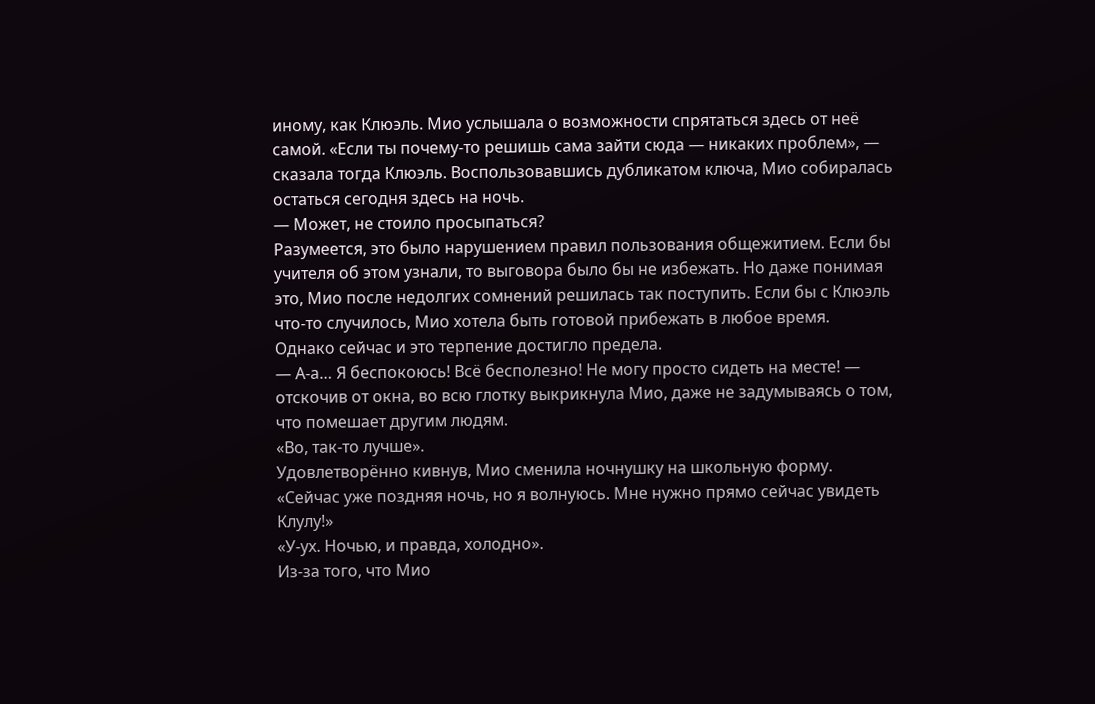иному, как Клюэль. Мио услышала о возможности спрятаться здесь от неё самой. «Если ты почему-то решишь сама зайти сюда — никаких проблем», — сказала тогда Клюэль. Воспользовавшись дубликатом ключа, Мио собиралась остаться сегодня здесь на ночь.
— Может, не стоило просыпаться?
Разумеется, это было нарушением правил пользования общежитием. Если бы учителя об этом узнали, то выговора было бы не избежать. Но даже понимая это, Мио после недолгих сомнений решилась так поступить. Если бы с Клюэль что-то случилось, Мио хотела быть готовой прибежать в любое время.
Однако сейчас и это терпение достигло предела.
— А-а… Я беспокоюсь! Всё бесполезно! Не могу просто сидеть на месте! — отскочив от окна, во всю глотку выкрикнула Мио, даже не задумываясь о том, что помешает другим людям.
«Во, так-то лучше».
Удовлетворённо кивнув, Мио сменила ночнушку на школьную форму.
«Сейчас уже поздняя ночь, но я волнуюсь. Мне нужно прямо сейчас увидеть Клулу!»
«У-ух. Ночью, и правда, холодно».
Из-за того, что Мио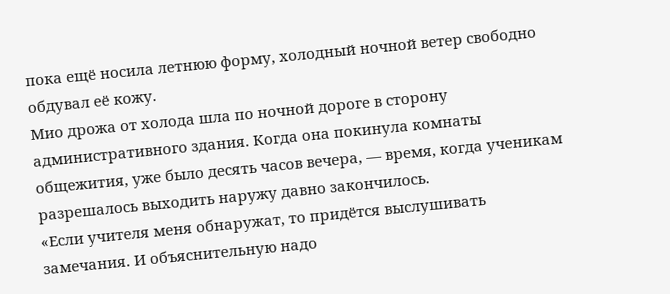пока ещё носила летнюю форму, холодный ночной ветер свободно обдувал её кожу.
Мио дрожа от холода шла по ночной дороге в сторону административного здания. Когда она покинула комнаты общежития, уже было десять часов вечера, — время, когда ученикам разрешалось выходить наружу давно закончилось.
«Если учителя меня обнаружат, то придётся выслушивать замечания. И объяснительную надо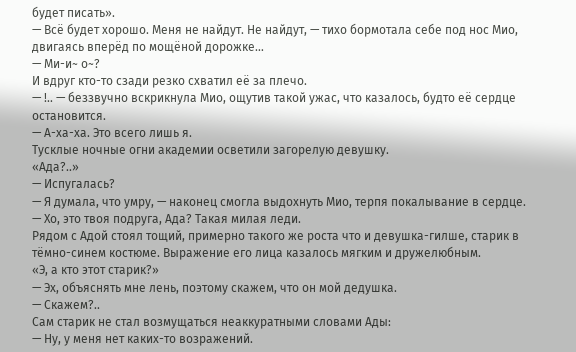будет писать».
— Всё будет хорошо. Меня не найдут. Не найдут, — тихо бормотала себе под нос Мио, двигаясь вперёд по мощёной дорожке…
— Ми-и~ о~?
И вдруг кто-то сзади резко схватил её за плечо.
— !.. — беззвучно вскрикнула Мио, ощутив такой ужас, что казалось, будто её сердце остановится.
— А-ха-ха. Это всего лишь я.
Тусклые ночные огни академии осветили загорелую девушку.
«Ада?..»
— Испугалась?
— Я думала, что умру, — наконец смогла выдохнуть Мио, терпя покалывание в сердце.
— Хо, это твоя подруга, Ада? Такая милая леди.
Рядом с Адой стоял тощий, примерно такого же роста что и девушка-гилше, старик в тёмно-синем костюме. Выражение его лица казалось мягким и дружелюбным.
«Э, а кто этот старик?»
— Эх, объяснять мне лень, поэтому скажем, что он мой дедушка.
— Скажем?..
Сам старик не стал возмущаться неаккуратными словами Ады:
— Ну, у меня нет каких-то возражений.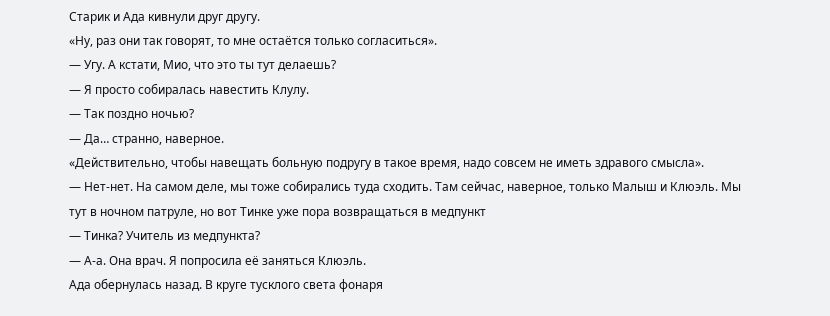Старик и Ада кивнули друг другу.
«Ну, раз они так говорят, то мне остаётся только согласиться».
— Угу. А кстати, Мио, что это ты тут делаешь?
— Я просто собиралась навестить Клулу.
— Так поздно ночью?
— Да… странно, наверное.
«Действительно, чтобы навещать больную подругу в такое время, надо совсем не иметь здравого смысла».
— Нет-нет. На самом деле, мы тоже собирались туда сходить. Там сейчас, наверное, только Малыш и Клюэль. Мы тут в ночном патруле, но вот Тинке уже пора возвращаться в медпункт
— Тинка? Учитель из медпункта?
— А-а. Она врач. Я попросила её заняться Клюэль.
Ада обернулась назад. В круге тусклого света фонаря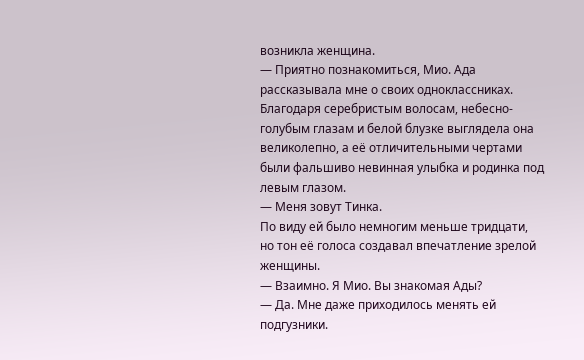возникла женщина.
— Приятно познакомиться, Мио. Ада рассказывала мне о своих одноклассниках.
Благодаря серебристым волосам, небесно-голубым глазам и белой блузке выглядела она великолепно, а её отличительными чертами были фальшиво невинная улыбка и родинка под левым глазом.
— Меня зовут Тинка.
По виду ей было немногим меньше тридцати, но тон её голоса создавал впечатление зрелой женщины.
— Взаимно. Я Мио. Вы знакомая Ады?
— Да. Мне даже приходилось менять ей подгузники.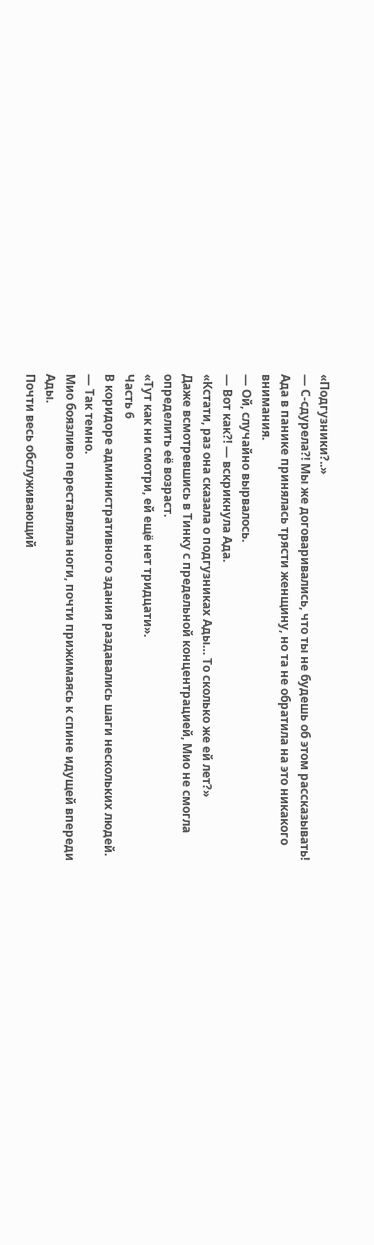«Подгузники?..»
— С-сдурела?! Мы же договаривались, что ты не будешь об этом рассказывать!
Ада в панике принялась трясти женщину, но та не обратила на это никакого внимания.
— Ой, случайно вырвалось.
— Вот как?! — вскрикнула Ада.
«Кстати, раз она сказала о подгузниках Ады… То сколько же ей лет?»
Даже всмотревшись в Тинку с предельной концентрацией, Мио не смогла определить её возраст.
«Тут как ни смотри, ей ещё нет тридцати».
Часть 6
В коридоре административного здания раздавались шаги нескольких людей.
— Так темно.
Мио боязливо переставляла ноги, почти прижимаясь к спине идущей впереди Ады.
Почти весь обслуживающий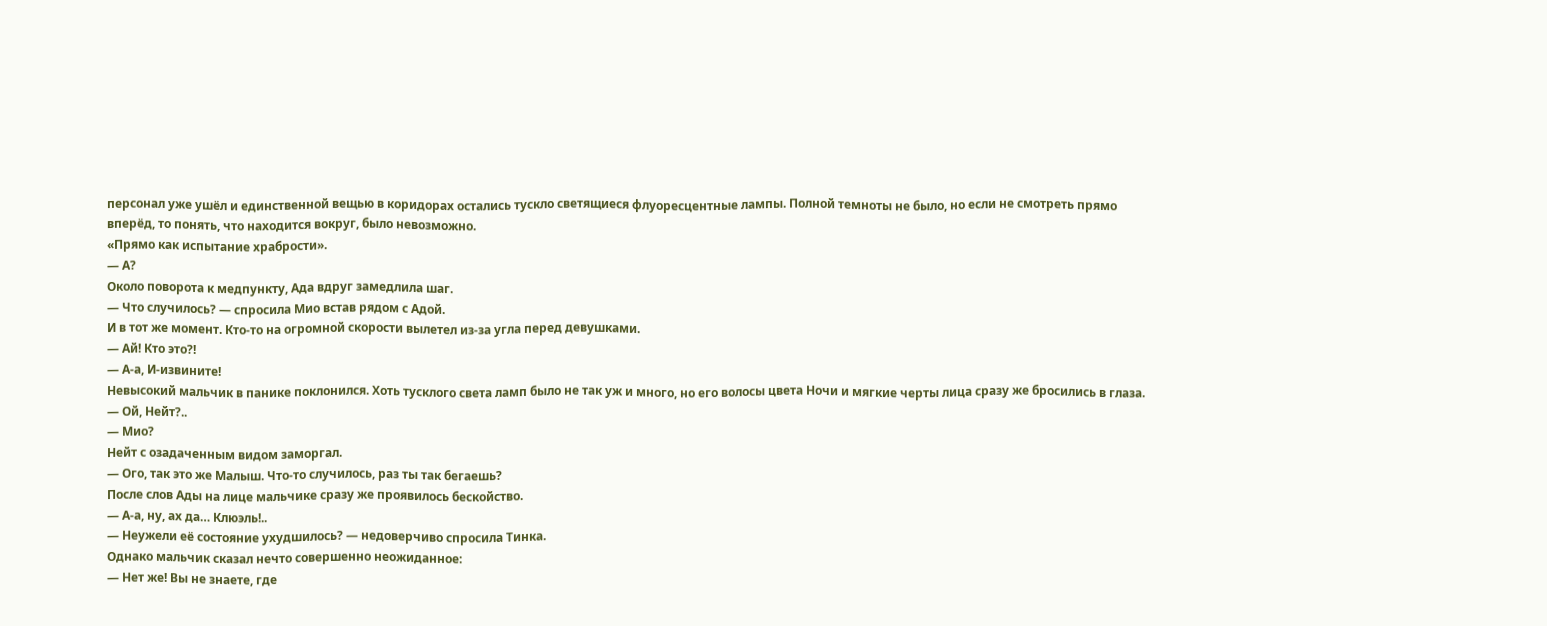персонал уже ушёл и единственной вещью в коридорах остались тускло светящиеся флуоресцентные лампы. Полной темноты не было, но если не смотреть прямо вперёд, то понять, что находится вокруг, было невозможно.
«Прямо как испытание храбрости».
— А?
Около поворота к медпункту, Ада вдруг замедлила шаг.
— Что случилось? — спросила Мио встав рядом с Адой.
И в тот же момент. Кто-то на огромной скорости вылетел из-за угла перед девушками.
— Ай! Кто это?!
— А-а, И-извините!
Невысокий мальчик в панике поклонился. Хоть тусклого света ламп было не так уж и много, но его волосы цвета Ночи и мягкие черты лица сразу же бросились в глаза.
— Ой, Нейт?..
— Мио?
Нейт с озадаченным видом заморгал.
— Ого, так это же Малыш. Что-то случилось, раз ты так бегаешь?
После слов Ады на лице мальчике сразу же проявилось бескойство.
— А-а, ну, ах да… Клюэль!..
— Неужели её состояние ухудшилось? — недоверчиво спросила Тинка.
Однако мальчик сказал нечто совершенно неожиданное:
— Нет же! Вы не знаете, где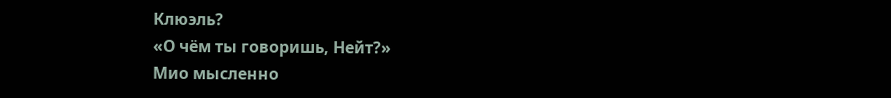Клюэль?
«О чём ты говоришь, Нейт?»
Мио мысленно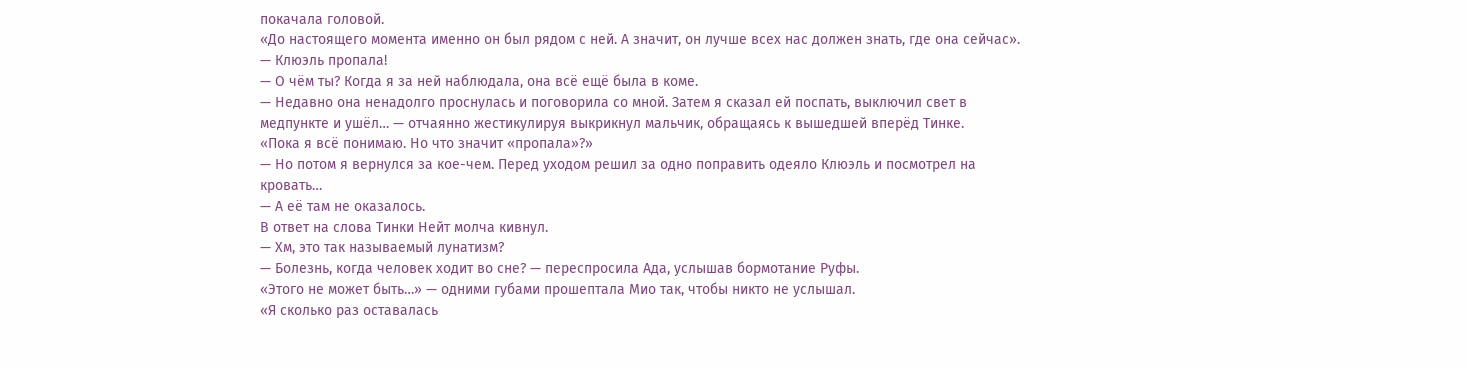покачала головой.
«До настоящего момента именно он был рядом с ней. А значит, он лучше всех нас должен знать, где она сейчас».
— Клюэль пропала!
— О чём ты? Когда я за ней наблюдала, она всё ещё была в коме.
— Недавно она ненадолго проснулась и поговорила со мной. Затем я сказал ей поспать, выключил свет в медпункте и ушёл… — отчаянно жестикулируя выкрикнул мальчик, обращаясь к вышедшей вперёд Тинке.
«Пока я всё понимаю. Но что значит «пропала»?»
— Но потом я вернулся за кое-чем. Перед уходом решил за одно поправить одеяло Клюэль и посмотрел на кровать…
— А её там не оказалось.
В ответ на слова Тинки Нейт молча кивнул.
— Хм, это так называемый лунатизм?
— Болезнь, когда человек ходит во сне? — переспросила Ада, услышав бормотание Руфы.
«Этого не может быть…» — одними губами прошептала Мио так, чтобы никто не услышал.
«Я сколько раз оставалась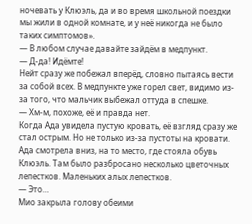ночевать у Клюэль, да и во время школьной поездки мы жили в одной комнате, и у неё никогда не было таких симптомов».
— В любом случае давайте зайдём в медпункт.
— Д-да! Идёмте!
Нейт сразу же побежал вперёд, словно пытаясь вести за собой всех. В медпункте уже горел свет, видимо из-за того, что мальчик выбежал оттуда в спешке.
— Хм-м, похоже, её и правда нет.
Когда Ада увидела пустую кровать, её взгляд сразу же стал острым. Но не только из-за пустоты на кровати.
Ада смотрела вниз, на то место, где стояла обувь Клюэль. Там было разбросано несколько цветочных лепестков. Маленьких алых лепестков.
— Это…
Мио закрыла голову обеими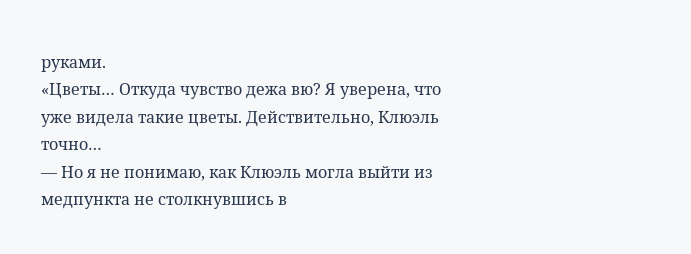руками.
«Цветы… Откуда чувство дежа вю? Я уверена, что уже видела такие цветы. Действительно, Клюэль точно…
— Но я не понимаю, как Клюэль могла выйти из медпункта не столкнувшись в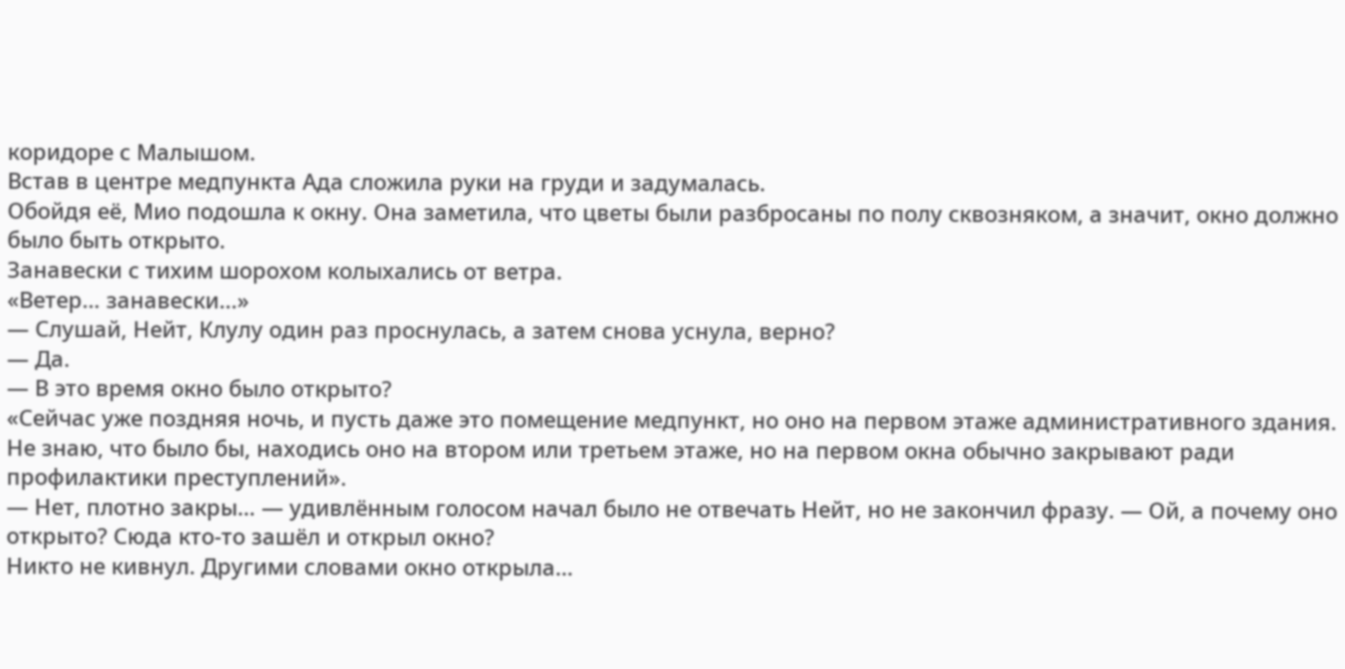коридоре с Малышом.
Встав в центре медпункта Ада сложила руки на груди и задумалась.
Обойдя её, Мио подошла к окну. Она заметила, что цветы были разбросаны по полу сквозняком, а значит, окно должно было быть открыто.
Занавески с тихим шорохом колыхались от ветра.
«Ветер… занавески...»
— Слушай, Нейт, Клулу один раз проснулась, а затем снова уснула, верно?
— Да.
— В это время окно было открыто?
«Сейчас уже поздняя ночь, и пусть даже это помещение медпункт, но оно на первом этаже административного здания. Не знаю, что было бы, находись оно на втором или третьем этаже, но на первом окна обычно закрывают ради профилактики преступлений».
— Нет, плотно закры… — удивлённым голосом начал было не отвечать Нейт, но не закончил фразу. — Ой, а почему оно открыто? Сюда кто-то зашёл и открыл окно?
Никто не кивнул. Другими словами окно открыла…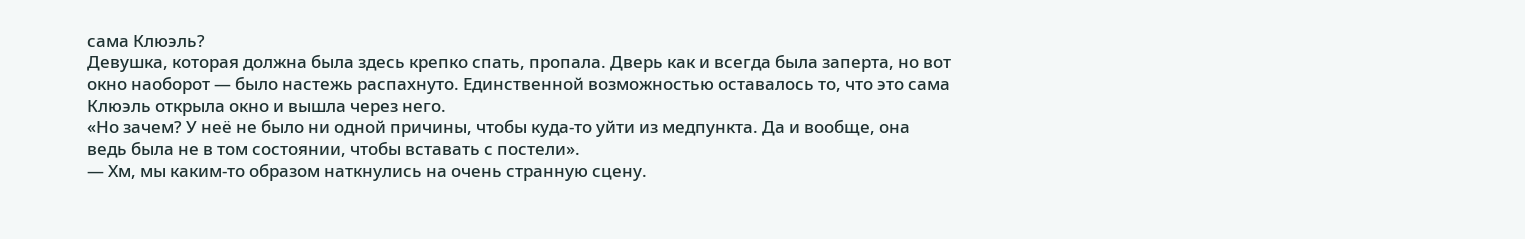сама Клюэль?
Девушка, которая должна была здесь крепко спать, пропала. Дверь как и всегда была заперта, но вот окно наоборот — было настежь распахнуто. Единственной возможностью оставалось то, что это сама Клюэль открыла окно и вышла через него.
«Но зачем? У неё не было ни одной причины, чтобы куда-то уйти из медпункта. Да и вообще, она ведь была не в том состоянии, чтобы вставать с постели».
— Хм, мы каким-то образом наткнулись на очень странную сцену.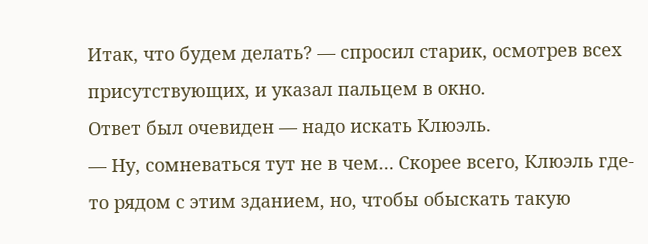Итак, что будем делать? — спросил старик, осмотрев всех присутствующих, и указал пальцем в окно.
Ответ был очевиден — надо искать Клюэль.
— Ну, сомневаться тут не в чем… Скорее всего, Клюэль где-то рядом с этим зданием, но, чтобы обыскать такую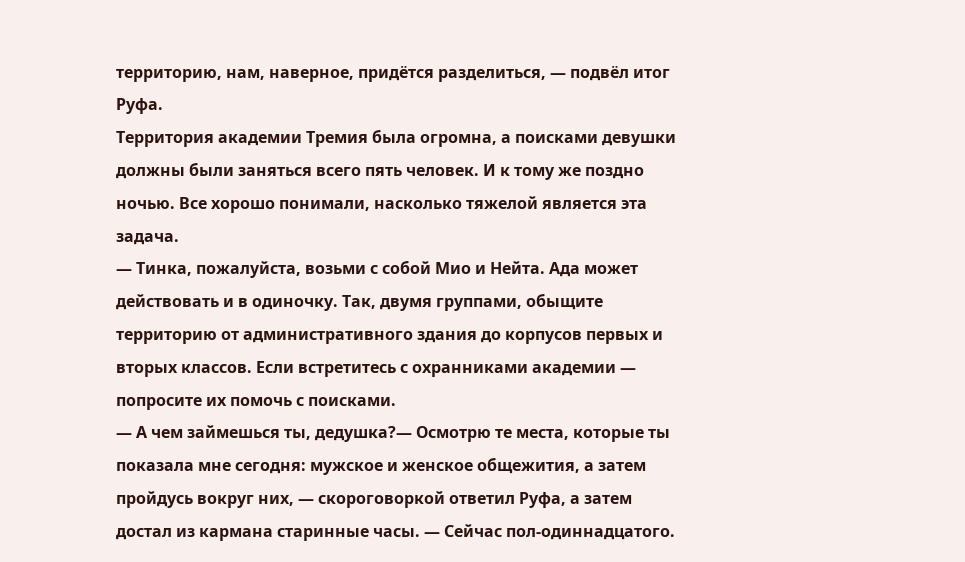территорию, нам, наверное, придётся разделиться, — подвёл итог Руфа.
Территория академии Тремия была огромна, а поисками девушки должны были заняться всего пять человек. И к тому же поздно ночью. Все хорошо понимали, насколько тяжелой является эта задача.
— Тинка, пожалуйста, возьми с собой Мио и Нейта. Ада может действовать и в одиночку. Так, двумя группами, обыщите территорию от административного здания до корпусов первых и вторых классов. Если встретитесь с охранниками академии — попросите их помочь с поисками.
— А чем займешься ты, дедушка?— Осмотрю те места, которые ты показала мне сегодня: мужское и женское общежития, а затем пройдусь вокруг них, — скороговоркой ответил Руфа, а затем достал из кармана старинные часы. — Сейчас пол-одиннадцатого.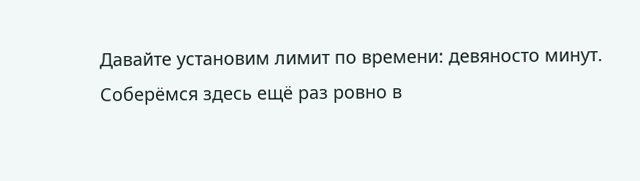Давайте установим лимит по времени: девяносто минут. Соберёмся здесь ещё раз ровно в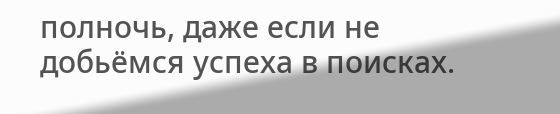полночь, даже если не добьёмся успеха в поисках.